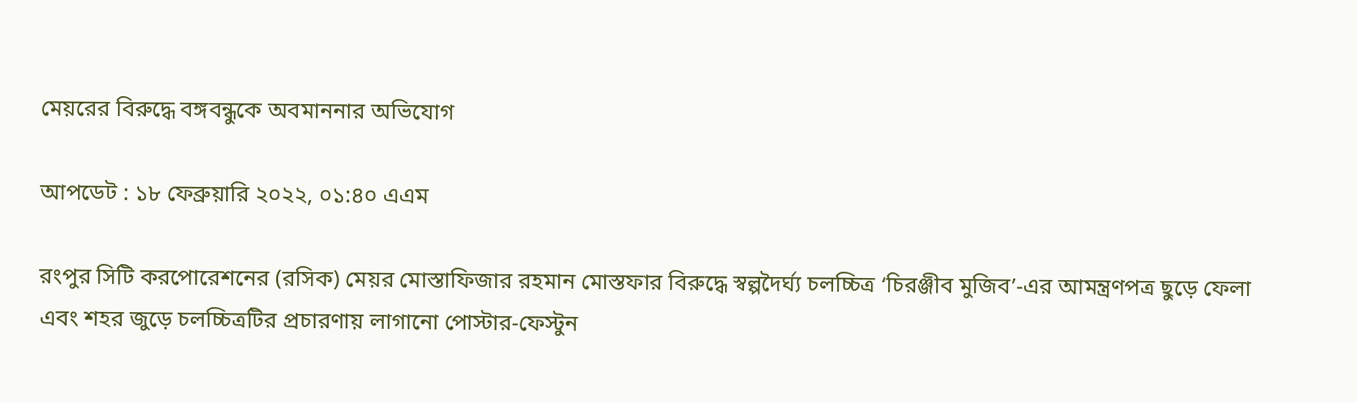মেয়রের বিরুদ্ধে বঙ্গবন্ধুকে অবমাননার অভিযোগ

আপডেট : ১৮ ফেব্রুয়ারি ২০২২, ০১:৪০ এএম

রংপুর সিটি করপোরেশনের (রসিক) মেয়র মোস্তাফিজার রহমান মোস্তফার বিরুদ্ধে স্বল্পদৈর্ঘ্য চলচ্চিত্র ‘চিরঞ্জীব মুজিব’-এর আমন্ত্রণপত্র ছুড়ে ফেলা এবং শহর জুড়ে চলচ্চিত্রটির প্রচারণায় লাগানো পোস্টার-ফেস্টুন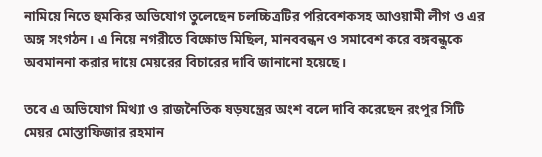নামিয়ে নিতে হুমকির অভিযোগ তুলেছেন চলচ্চিত্রটির পরিবেশকসহ আওয়ামী লীগ ও এর অঙ্গ সংগঠন। এ নিয়ে নগরীতে বিক্ষোভ মিছিল, মানববন্ধন ও সমাবেশ করে বঙ্গবন্ধুকে অবমাননা করার দায়ে মেয়রের বিচারের দাবি জানানো হয়েছে।

তবে এ অভিযোগ মিথ্যা ও রাজনৈতিক ষড়যন্ত্রের অংশ বলে দাবি করেছেন রংপুর সিটি মেয়র মোস্তাফিজার রহমান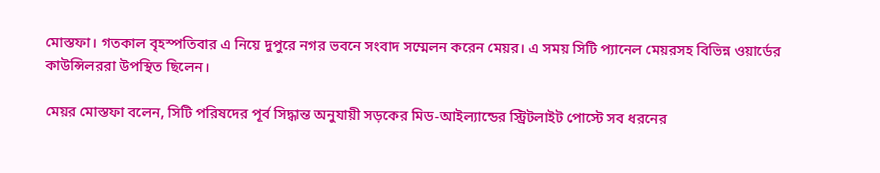মোস্তফা। গতকাল বৃহস্পতিবার এ নিয়ে দুপুরে নগর ভবনে সংবাদ সম্মেলন করেন মেয়র। এ সময় সিটি প্যানেল মেয়রসহ বিভিন্ন ওয়ার্ডের কাউন্সিলররা উপস্থিত ছিলেন।

মেয়র মোস্তফা বলেন, সিটি পরিষদের পূর্ব সিদ্ধান্ত অনুযায়ী সড়কের মিড-আইল্যান্ডের স্ট্রিটলাইট পোস্টে সব ধরনের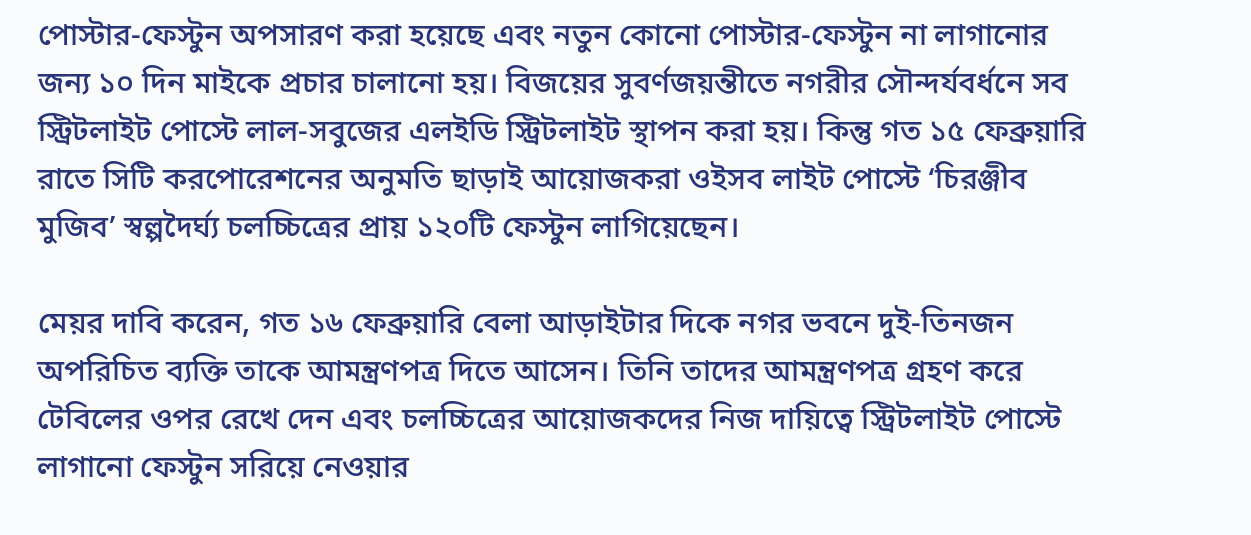পোস্টার-ফেস্টুন অপসারণ করা হয়েছে এবং নতুন কোনো পোস্টার-ফেস্টুন না লাগানোর জন্য ১০ দিন মাইকে প্রচার চালানো হয়। বিজয়ের সুবর্ণজয়ন্তীতে নগরীর সৌন্দর্যবর্ধনে সব স্ট্রিটলাইট পোস্টে লাল-সবুজের এলইডি স্ট্রিটলাইট স্থাপন করা হয়। কিন্তু গত ১৫ ফেব্রুয়ারি রাতে সিটি করপোরেশনের অনুমতি ছাড়াই আয়োজকরা ওইসব লাইট পোস্টে ‘চিরঞ্জীব মুজিব’ স্বল্পদৈর্ঘ্য চলচ্চিত্রের প্রায় ১২০টি ফেস্টুন লাগিয়েছেন।

মেয়র দাবি করেন, গত ১৬ ফেব্রুয়ারি বেলা আড়াইটার দিকে নগর ভবনে দুই-তিনজন অপরিচিত ব্যক্তি তাকে আমন্ত্রণপত্র দিতে আসেন। তিনি তাদের আমন্ত্রণপত্র গ্রহণ করে টেবিলের ওপর রেখে দেন এবং চলচ্চিত্রের আয়োজকদের নিজ দায়িত্বে স্ট্রিটলাইট পোস্টে লাগানো ফেস্টুন সরিয়ে নেওয়ার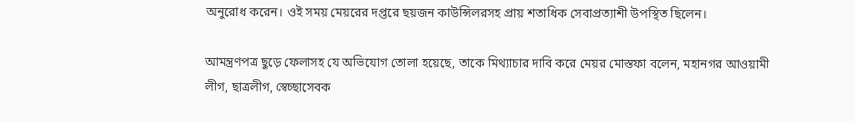অনুরোধ করেন। ওই সময় মেয়রের দপ্তরে ছয়জন কাউন্সিলরসহ প্রায় শতাধিক সেবাপ্রত্যাশী উপস্থিত ছিলেন।

আমন্ত্রণপত্র ছুড়ে ফেলাসহ যে অভিযোগ তোলা হয়েছে, তাকে মিথ্যাচার দাবি করে মেয়র মোস্তফা বলেন, মহানগর আওয়ামী লীগ, ছাত্রলীগ, স্বেচ্ছাসেবক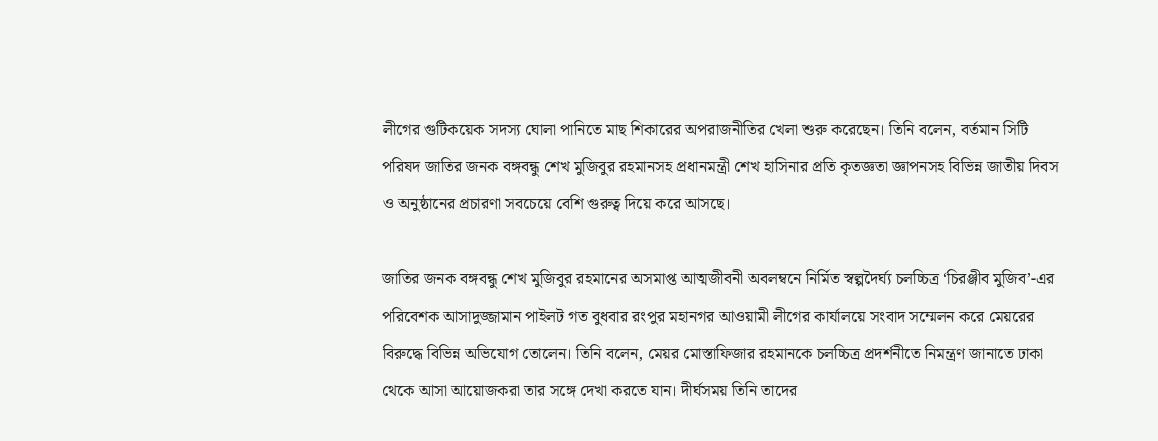লীগের গুটিকয়েক সদস্য ঘোলা পানিতে মাছ শিকারের অপরাজনীতির খেলা শুরু করেছেন। তিনি বলেন, বর্তমান সিটি পরিষদ জাতির জনক বঙ্গবন্ধু শেখ মুজিবুর রহমানসহ প্রধানমন্ত্রী শেখ হাসিনার প্রতি কৃতজ্ঞতা জ্ঞাপনসহ বিভিন্ন জাতীয় দিবস ও অনুষ্ঠানের প্রচারণা সবচেয়ে বেশি গুরুত্ব দিয়ে করে আসছে।

জাতির জনক বঙ্গবন্ধু শেখ মুজিবুর রহমানের অসমাপ্ত আত্মজীবনী অবলম্বনে নির্মিত স্বল্পদৈর্ঘ্য চলচ্চিত্র ‘চিরঞ্জীব মুজিব’-এর পরিবেশক আসাদুজ্জামান পাইলট গত বুধবার রংপুর মহানগর আওয়ামী লীগের কার্যালয়ে সংবাদ সম্মেলন করে মেয়রের বিরুদ্ধে বিভিন্ন অভিযোগ তোলেন। তিনি বলেন, মেয়র মোস্তাফিজার রহমানকে চলচ্চিত্র প্রদর্শনীতে নিমন্ত্রণ জানাতে ঢাকা থেকে আসা আয়োজকরা তার সঙ্গে দেখা করতে যান। দীর্ঘসময় তিনি তাদের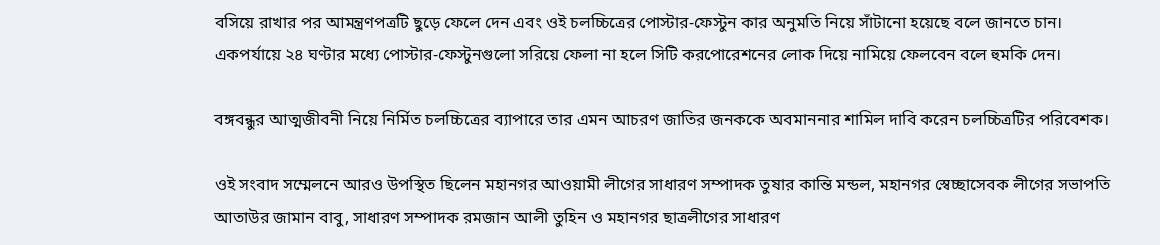বসিয়ে রাখার পর আমন্ত্রণপত্রটি ছুড়ে ফেলে দেন এবং ওই চলচ্চিত্রের পোস্টার-ফেস্টুন কার অনুমতি নিয়ে সাঁটানো হয়েছে বলে জানতে চান। একপর্যায়ে ২৪ ঘণ্টার মধ্যে পোস্টার-ফেস্টুনগুলো সরিয়ে ফেলা না হলে সিটি করপোরেশনের লোক দিয়ে নামিয়ে ফেলবেন বলে হুমকি দেন।

বঙ্গবন্ধুর আত্মজীবনী নিয়ে নির্মিত চলচ্চিত্রের ব্যাপারে তার এমন আচরণ জাতির জনককে অবমাননার শামিল দাবি করেন চলচ্চিত্রটির পরিবেশক।

ওই সংবাদ সম্মেলনে আরও উপস্থিত ছিলেন মহানগর আওয়ামী লীগের সাধারণ সম্পাদক তুষার কান্তি মন্ডল, মহানগর স্বেচ্ছাসেবক লীগের সভাপতি আতাউর জামান বাবু, সাধারণ সম্পাদক রমজান আলী তুহিন ও মহানগর ছাত্রলীগের সাধারণ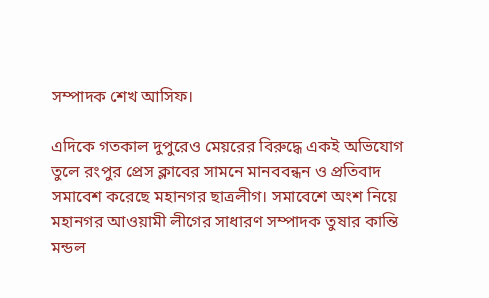সম্পাদক শেখ আসিফ।

এদিকে গতকাল দুপুরেও মেয়রের বিরুদ্ধে একই অভিযোগ তুলে রংপুর প্রেস ক্লাবের সামনে মানববন্ধন ও প্রতিবাদ সমাবেশ করেছে মহানগর ছাত্রলীগ। সমাবেশে অংশ নিয়ে মহানগর আওয়ামী লীগের সাধারণ সম্পাদক তুষার কান্তি মন্ডল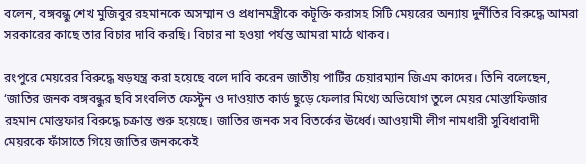বলেন, বঙ্গবন্ধু শেখ মুজিবুর রহমানকে অসম্মান ও প্রধানমন্ত্রীকে কটূক্তি করাসহ সিটি মেয়রের অন্যায় দুর্নীতির বিরুদ্ধে আমরা সরকারের কাছে তার বিচার দাবি করছি। বিচার না হওয়া পর্যন্ত আমরা মাঠে থাকব।

রংপুরে মেয়রের বিরুদ্ধে ষড়যন্ত্র করা হয়েছে বলে দাবি করেন জাতীয় পার্টির চেয়ারম্যান জিএম কাদের। তিনি বলেছেন, ‘জাতির জনক বঙ্গবন্ধুর ছবি সংবলিত ফেস্টুন ও দাওয়াত কার্ড ছুড়ে ফেলার মিথ্যে অভিযোগ তুলে মেয়র মোস্তাফিজার রহমান মোস্তফার বিরুদ্ধে চক্রান্ত শুরু হয়েছে। জাতির জনক সব বিতর্কের ঊর্ধ্বে। আওয়ামী লীগ নামধারী সুবিধাবাদী মেয়রকে ফাঁসাতে গিয়ে জাতির জনককেই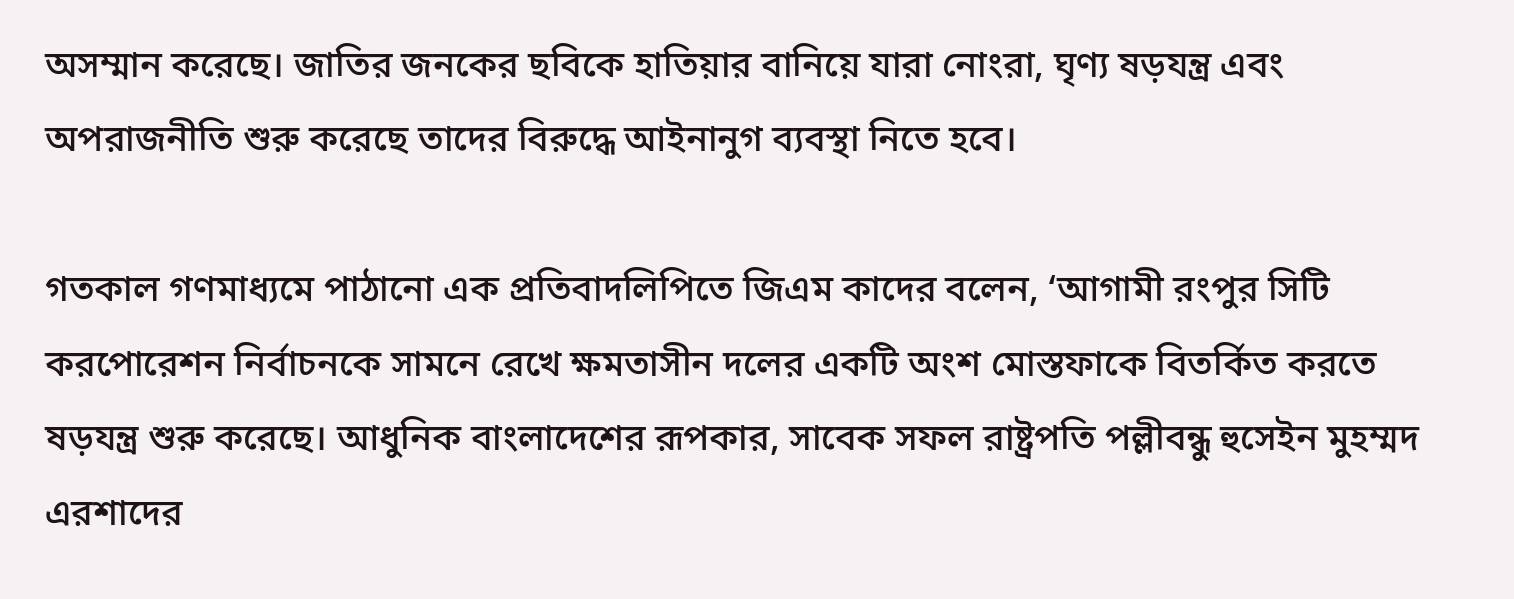অসম্মান করেছে। জাতির জনকের ছবিকে হাতিয়ার বানিয়ে যারা নোংরা, ঘৃণ্য ষড়যন্ত্র এবং অপরাজনীতি শুরু করেছে তাদের বিরুদ্ধে আইনানুগ ব্যবস্থা নিতে হবে।

গতকাল গণমাধ্যমে পাঠানো এক প্রতিবাদলিপিতে জিএম কাদের বলেন, ‘আগামী রংপুর সিটি করপোরেশন নির্বাচনকে সামনে রেখে ক্ষমতাসীন দলের একটি অংশ মোস্তফাকে বিতর্কিত করতে ষড়যন্ত্র শুরু করেছে। আধুনিক বাংলাদেশের রূপকার, সাবেক সফল রাষ্ট্রপতি পল্লীবন্ধু হুসেইন মুহম্মদ এরশাদের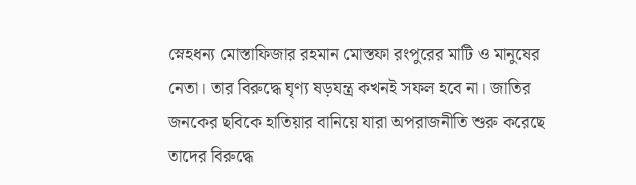স্নেহধন্য মোস্তাফিজার রহমান মোস্তফা রংপুরের মাটি ও মানুষের নেতা। তার বিরুদ্ধে ঘৃণ্য ষড়যন্ত্র কখনই সফল হবে না। জাতির জনকের ছবিকে হাতিয়ার বানিয়ে যারা অপরাজনীতি শুরু করেছে তাদের বিরুদ্ধে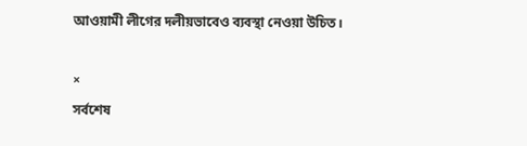আওয়ামী লীগের দলীয়ভাবেও ব্যবস্থা নেওয়া উচিত।

×
সর্বশেষ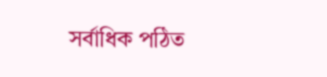সর্বাধিক পঠিত